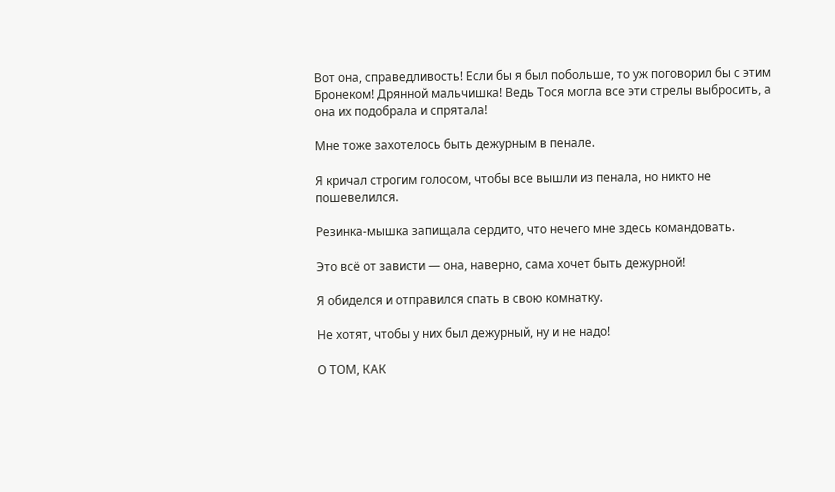Вот она, справедливость! Если бы я был побольше, то уж поговорил бы с этим Бронеком! Дрянной мальчишка! Ведь Тося могла все эти стрелы выбросить, а она их подобрала и спрятала!

Мне тоже захотелось быть дежурным в пенале.

Я кричал строгим голосом, чтобы все вышли из пенала, но никто не пошевелился.

Резинка-мышка запищала сердито, что нечего мне здесь командовать.

Это всё от зависти — она, наверно, сама хочет быть дежурной!

Я обиделся и отправился спать в свою комнатку.

Не хотят, чтобы у них был дежурный, ну и не надо!

О ТОМ, КАК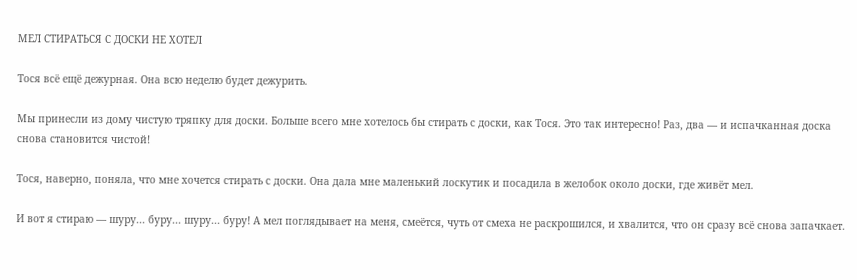МЕЛ СТИРАТЬСЯ С ДОСКИ НЕ ХОТЕЛ

Тося всё ещё дежурная. Она всю неделю будет дежурить.

Мы принесли из дому чистую тряпку для доски. Больше всего мне хотелось бы стирать с доски, как Тося. Это так интересно! Раз, два — и испачканная доска снова становится чистой!

Тося, наверно, поняла, что мне хочется стирать с доски. Она дала мне маленький лоскутик и посадила в желобок около доски, где живёт мел.

И вот я стираю — шуру... буру... шуру... буру! А мел поглядывает на меня, смеётся, чуть от смеха не раскрошился, и хвалится, что он сразу всё снова запачкает.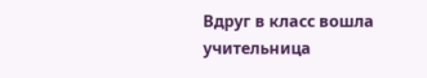Вдруг в класс вошла учительница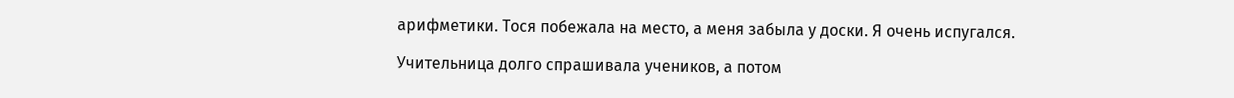арифметики. Тося побежала на место, а меня забыла у доски. Я очень испугался.

Учительница долго спрашивала учеников, а потом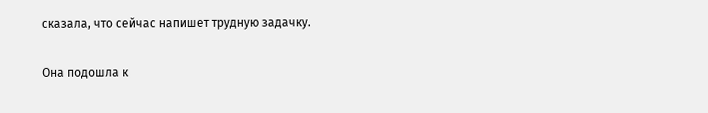сказала, что сейчас напишет трудную задачку.

Она подошла к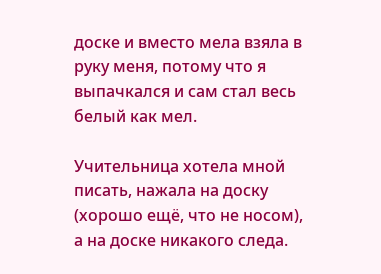доске и вместо мела взяла в руку меня, потому что я выпачкался и сам стал весь белый как мел.

Учительница хотела мной писать, нажала на доску (хорошо ещё, что не носом), а на доске никакого следа.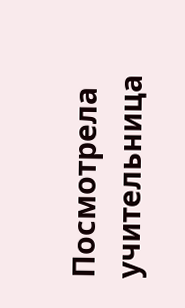Посмотрела учительница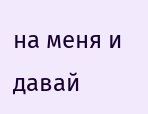на меня и давай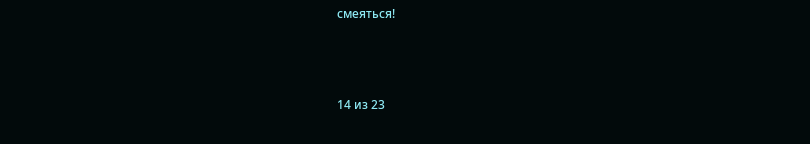смеяться!



14 из 23